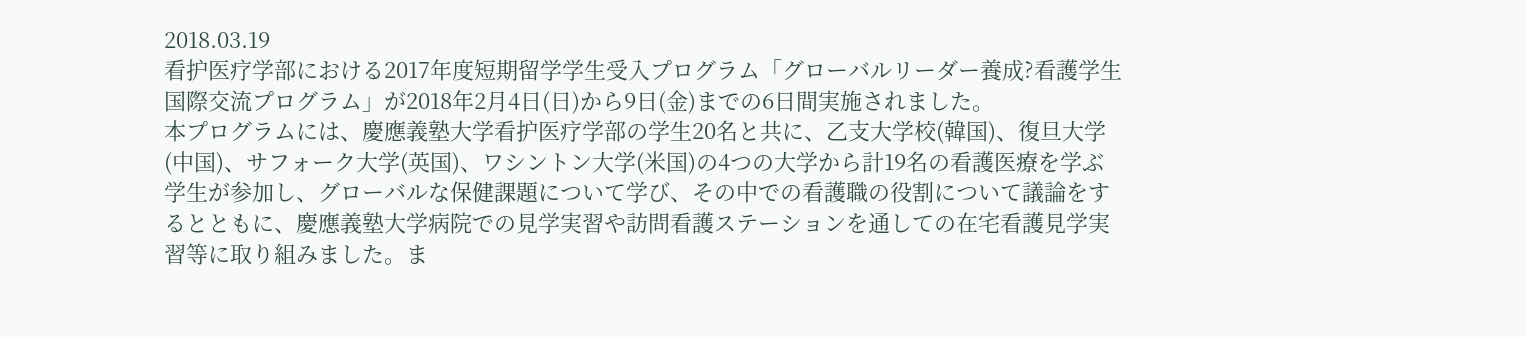2018.03.19
看护医疗学部における2017年度短期留学学生受入プログラム「グローバルリーダー養成?看護学生国際交流プログラム」が2018年2月4日(日)から9日(金)までの6日間実施されました。
本プログラムには、慶應義塾大学看护医疗学部の学生20名と共に、乙支大学校(韓国)、復旦大学(中国)、サフォーク大学(英国)、ワシントン大学(米国)の4つの大学から計19名の看護医療を学ぶ学生が参加し、グローバルな保健課題について学び、その中での看護職の役割について議論をするとともに、慶應義塾大学病院での見学実習や訪問看護ステーションを通しての在宅看護見学実習等に取り組みました。ま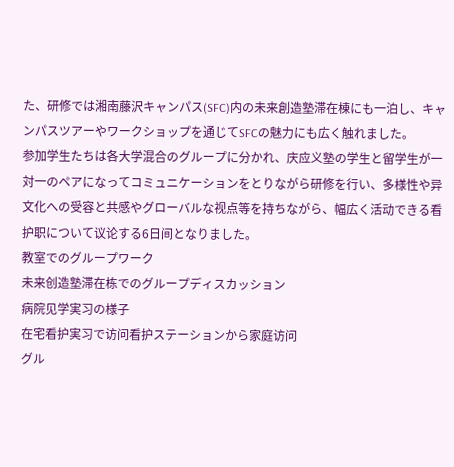た、研修では湘南藤沢キャンパス(SFC)内の未来創造塾滞在棟にも一泊し、キャンパスツアーやワークショップを通じてSFCの魅力にも広く触れました。
参加学生たちは各大学混合のグループに分かれ、庆应义塾の学生と留学生が一対一のペアになってコミュニケーションをとりながら研修を行い、多様性や异文化への受容と共感やグローバルな视点等を持ちながら、幅広く活动できる看护职について议论する6日间となりました。
教室でのグループワーク
未来创造塾滞在栋でのグループディスカッション
病院见学実习の様子
在宅看护実习で访问看护ステーションから家庭访问
グル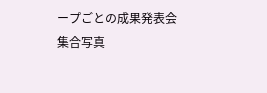ープごとの成果発表会
集合写真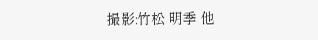撮影:竹松 明季 他